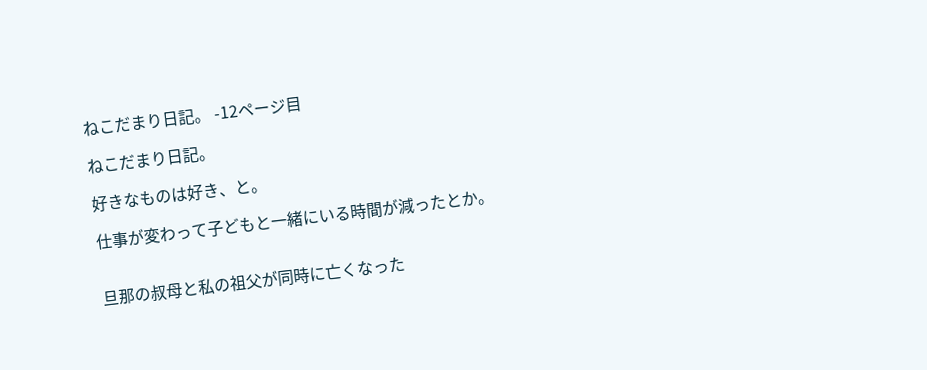ねこだまり日記。 -12ページ目

ねこだまり日記。

好きなものは好き、と。

仕事が変わって子どもと一緒にいる時間が減ったとか。


旦那の叔母と私の祖父が同時に亡くなった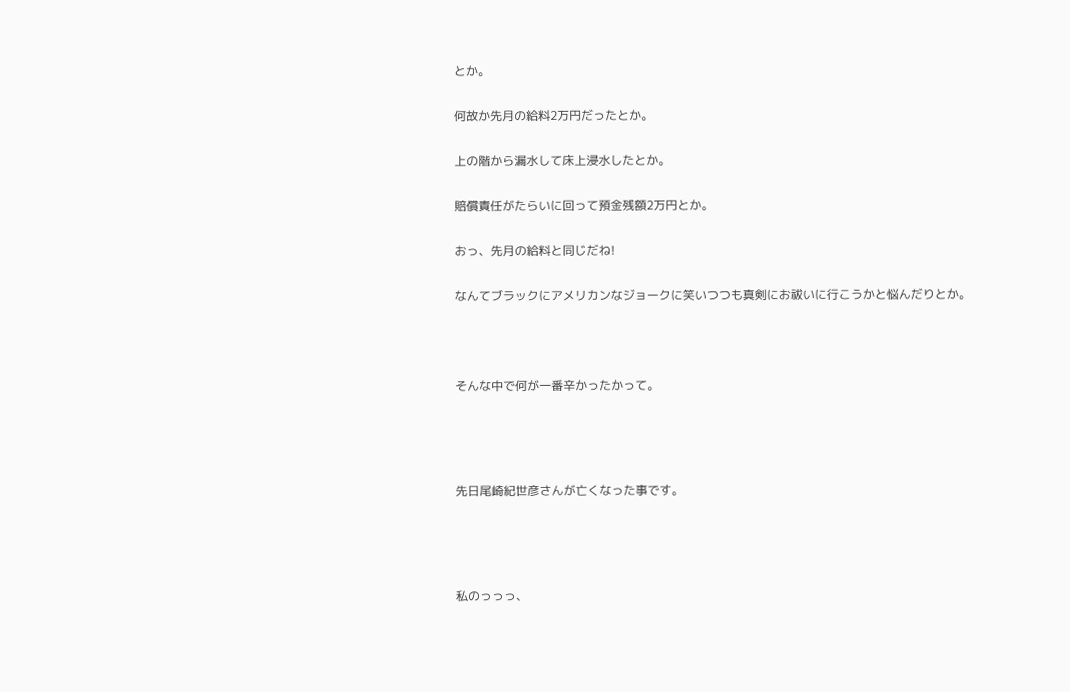とか。


何故か先月の給料2万円だったとか。


上の階から漏水して床上浸水したとか。


賠償責任がたらいに回って預金残額2万円とか。


おっ、先月の給料と同じだね!


なんてブラックにアメリカンなジョークに笑いつつも真剣にお祓いに行こうかと悩んだりとか。





そんな中で何が一番辛かったかって。






先日尾崎紀世彦さんが亡くなった事です。






私のっっっ、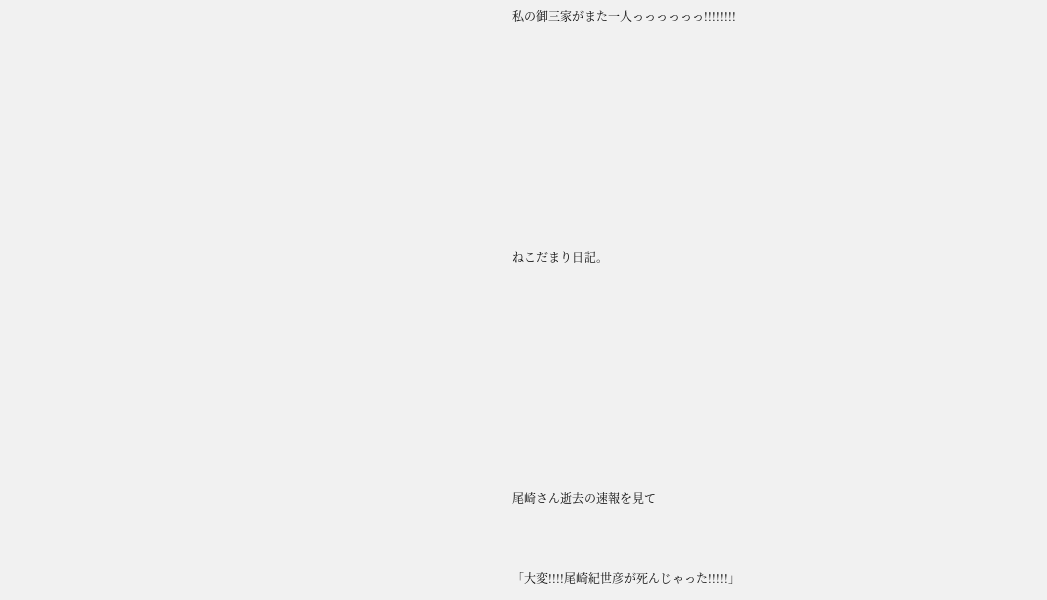私の御三家がまた一人っっっっっっ!!!!!!!!








ねこだまり日記。








尾崎さん逝去の速報を見て


「大変!!!!尾崎紀世彦が死んじゃった!!!!!」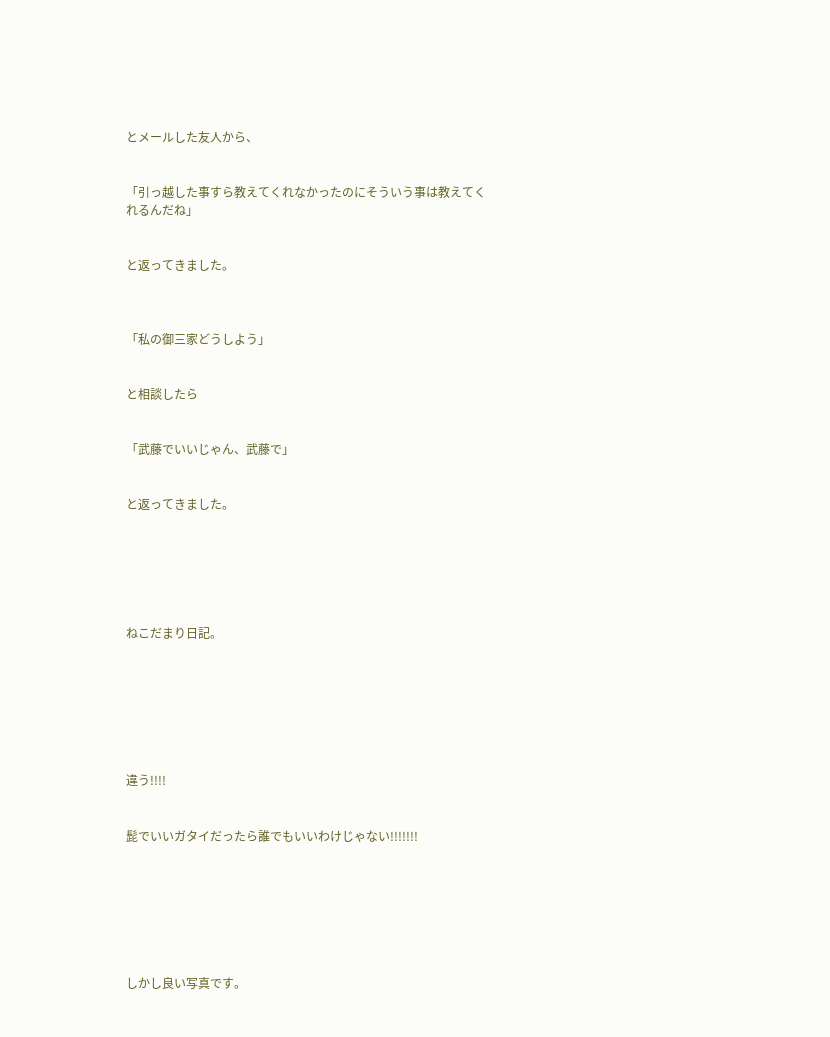とメールした友人から、


「引っ越した事すら教えてくれなかったのにそういう事は教えてくれるんだね」


と返ってきました。



「私の御三家どうしよう」


と相談したら


「武藤でいいじゃん、武藤で」


と返ってきました。






ねこだまり日記。







違う!!!!


髭でいいガタイだったら誰でもいいわけじゃない!!!!!!!







しかし良い写真です。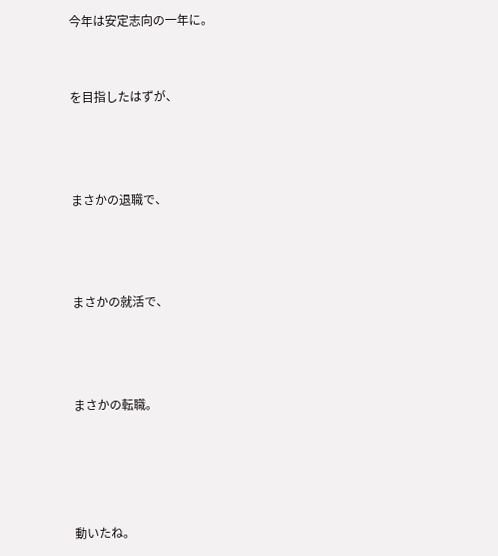今年は安定志向の一年に。


を目指したはずが、



まさかの退職で、



まさかの就活で、



まさかの転職。




動いたね。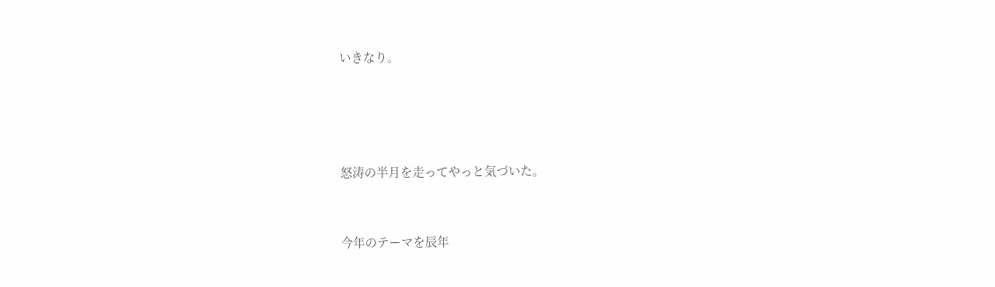いきなり。




怒涛の半月を走ってやっと気づいた。


今年のテーマを辰年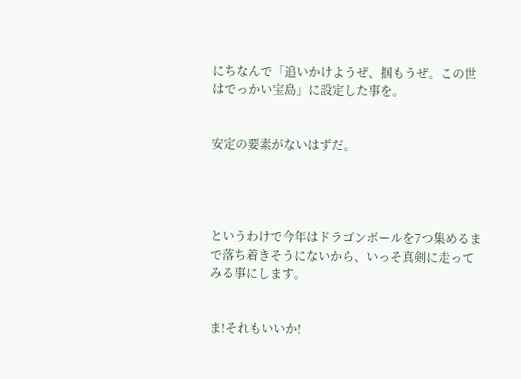にちなんで「追いかけようぜ、掴もうぜ。この世はでっかい宝島」に設定した事を。


安定の要素がないはずだ。




というわけで今年はドラゴンボールを7つ集めるまで落ち着きそうにないから、いっそ真剣に走ってみる事にします。


ま!それもいいか!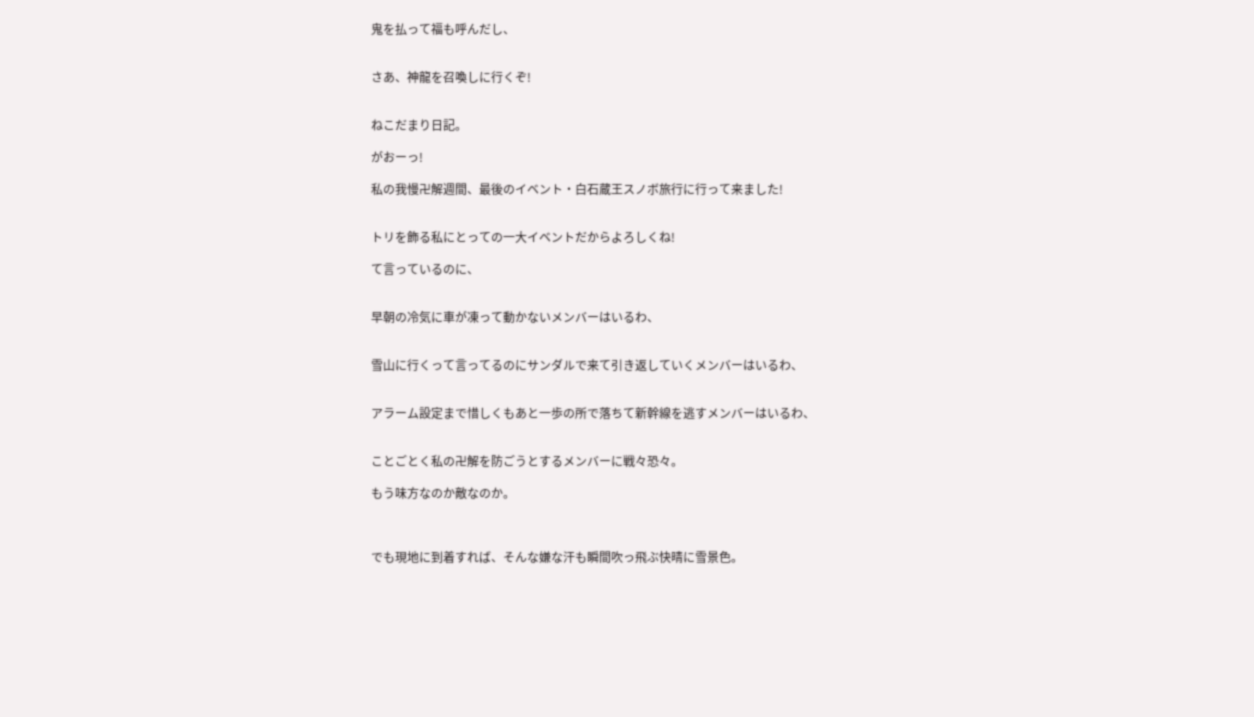鬼を払って福も呼んだし、


さあ、神龍を召喚しに行くぞ!


ねこだまり日記。

がおーっ!

私の我慢卍解週間、最後のイベント・白石蔵王スノボ旅行に行って来ました!


トリを飾る私にとっての一大イベントだからよろしくね!

て言っているのに、


早朝の冷気に車が凍って動かないメンバーはいるわ、


雪山に行くって言ってるのにサンダルで来て引き返していくメンバーはいるわ、


アラーム設定まで惜しくもあと一歩の所で落ちて新幹線を逃すメンバーはいるわ、


ことごとく私の卍解を防ごうとするメンバーに戦々恐々。

もう味方なのか敵なのか。



でも現地に到着すれば、そんな嫌な汗も瞬間吹っ飛ぶ快晴に雪景色。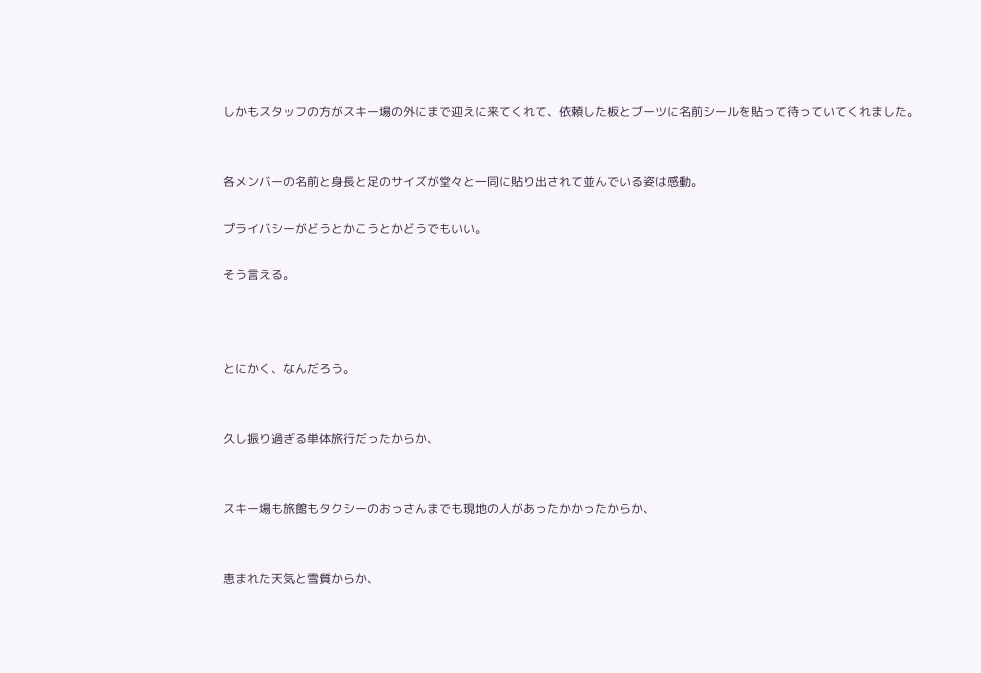しかもスタッフの方がスキー場の外にまで迎えに来てくれて、依頼した板とブーツに名前シールを貼って待っていてくれました。


各メンバーの名前と身長と足のサイズが堂々と一同に貼り出されて並んでいる姿は感動。

プライバシーがどうとかこうとかどうでもいい。

そう言える。



とにかく、なんだろう。


久し振り過ぎる単体旅行だったからか、


スキー場も旅館もタクシーのおっさんまでも現地の人があったかかったからか、


恵まれた天気と雪質からか、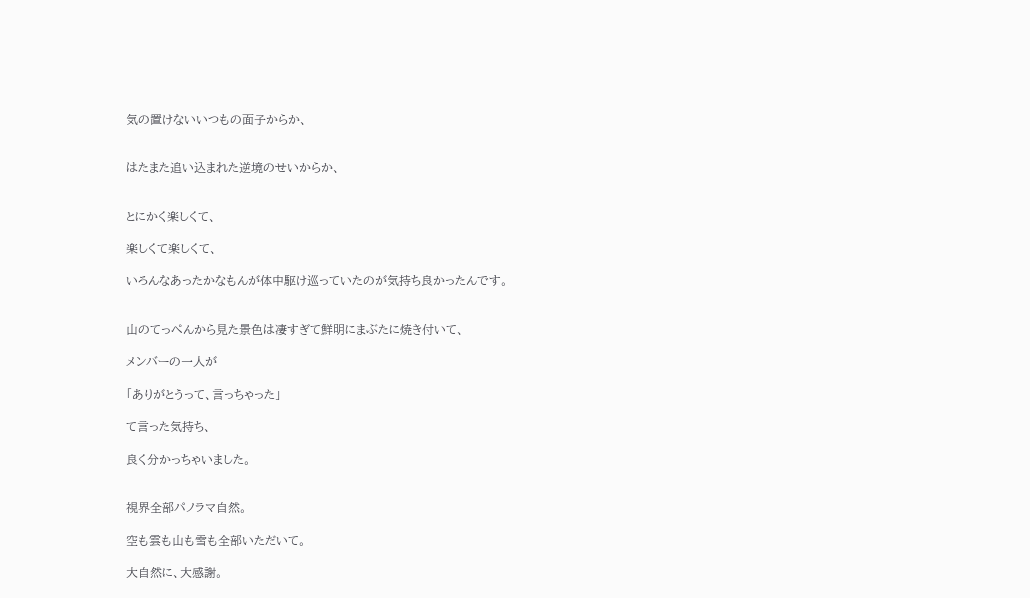気の置けないいつもの面子からか、


はたまた追い込まれた逆境のせいからか、


とにかく楽しくて、

楽しくて楽しくて、

いろんなあったかなもんが体中駆け巡っていたのが気持ち良かったんです。


山のてっぺんから見た景色は凄すぎて鮮明にまぶたに焼き付いて、

メンバーの一人が

「ありがとうって、言っちゃった」

て言った気持ち、

良く分かっちゃいました。


視界全部パノラマ自然。

空も雲も山も雪も全部いただいて。

大自然に、大感謝。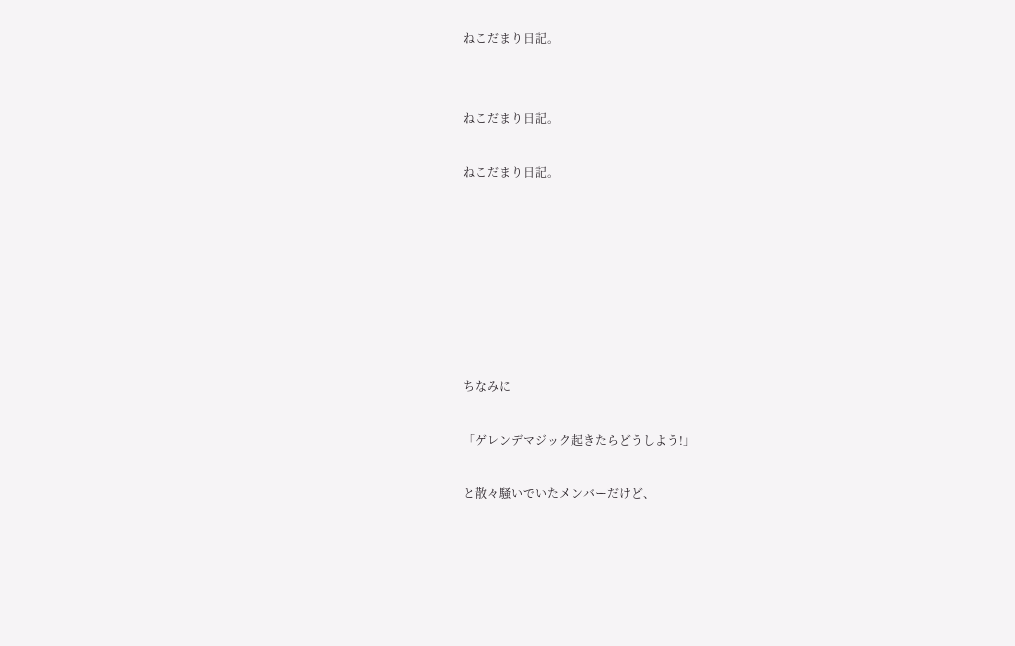ねこだまり日記。


ねこだまり日記。

ねこだまり日記。







ちなみに

「ゲレンデマジック起きたらどうしよう!」

と散々騒いでいたメンバーだけど、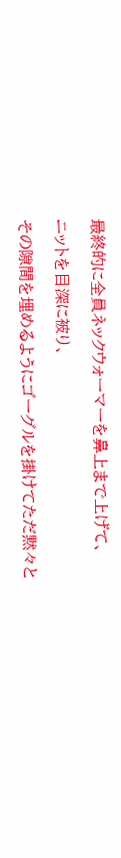最終的に全員ネックウォーマーを鼻上まで上げて、

ニットを目深に被り、

その隙間を埋めるようにゴーグルを掛けてただ黙々と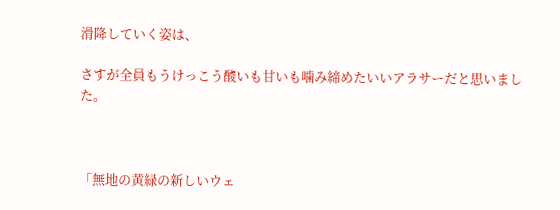滑降していく姿は、

さすが全員もうけっこう酸いも甘いも噛み締めたいいアラサーだと思いました。



「無地の黄緑の新しいウェ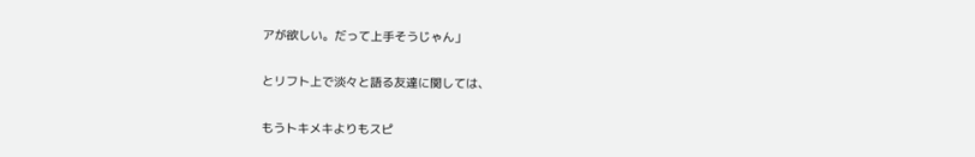アが欲しい。だって上手そうじゃん」

とリフト上で淡々と語る友達に関しては、

もうトキメキよりもスピ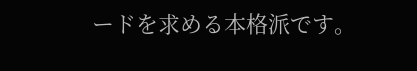ードを求める本格派です。